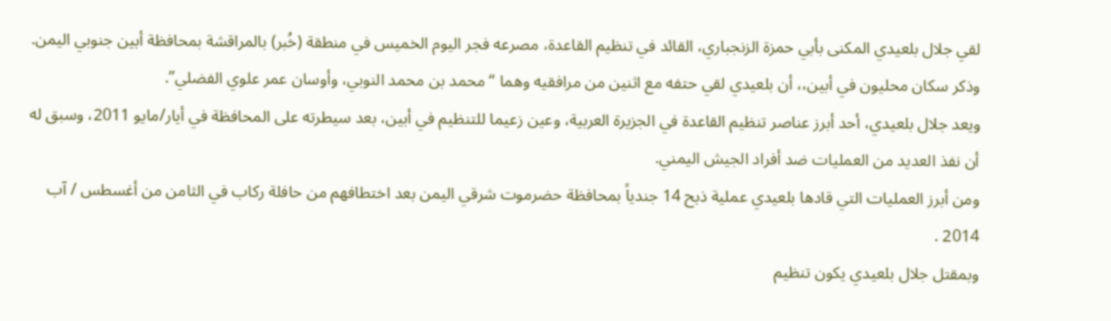لقي جلال بلعيدي المكنى بأبي حمزة الزنجباري، القائد في تنظيم القاعدة، مصرعه فجر اليوم الخميس في منطقة (خُبر) بالمراقشة بمحافظة أبين جنوبي اليمن.
وذكر سكان محليون في أبين،، أن بلعيدي لقي حتفه مع اثنين من مرافقيه وهما “محمد بن محمد النوبي، وأوسان عمر علوي الفضلي”.
ويعد جلال بلعيدي، أحد أبرز عناصر تنظيم القاعدة في الجزيرة العربية، وعين زعيما للتنظيم في أبين، بعد سيطرته على المحافظة في أيار/مايو 2011، وسبق له أن نفذ العديد من العمليات ضد أفراد الجيش اليمني.
ومن أبرز العمليات التي قادها بلعيدي عملية ذبح 14 جندياً بمحافظة حضرموت شرقي اليمن بعد اختطافهم من حافلة ركاب في الثامن من أغسطس / آب 2014 .
وبمقتل جلال بلعيدي يكون تنظيم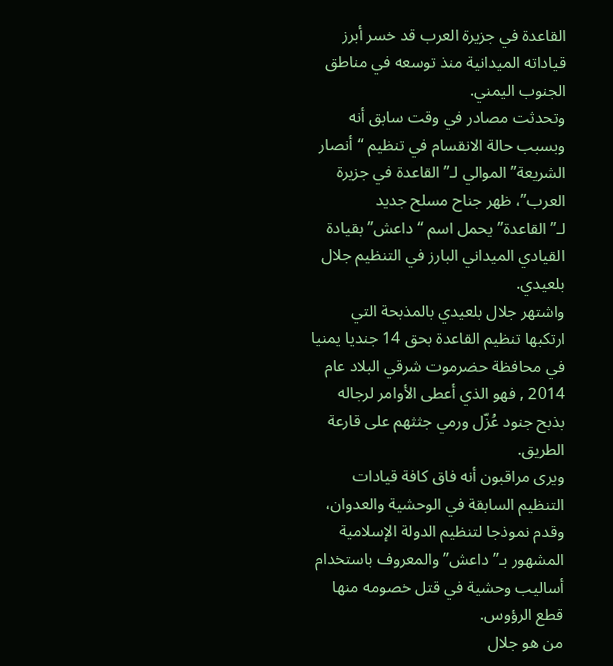القاعدة في جزيرة العرب قد خسر أبرز قياداته الميدانية منذ توسعه في مناطق الجنوب اليمني.
وتحدثت مصادر في وقت سابق أنه وبسبب حالة الانقسام في تنظيم “أنصار الشريعة” الموالي لـ”القاعدة في جزيرة العرب”، ظهر جناح مسلح جديد لـ”القاعدة” يحمل اسم “داعش” بقيادة القيادي الميداني البارز في التنظيم جلال بلعيدي.
واشتهر جلال بلعيدي بالمذبحة التي ارتكبها تنظيم القاعدة بحق 14 جنديا يمنيا في محافظة حضرموت شرقي البلاد عام 2014 , فهو الذي أعطى الأوامر لرجاله بذبح جنود عُزّل ورمي جثثهم على قارعة الطريق.
ويرى مراقبون أنه فاق كافة قيادات التنظيم السابقة في الوحشية والعدوان، وقدم نموذجا لتنظيم الدولة الإسلامية المشهور بـ”داعش” والمعروف باستخدام أساليب وحشية في قتل خصومه منها قطع الرؤوس.
من هو جلال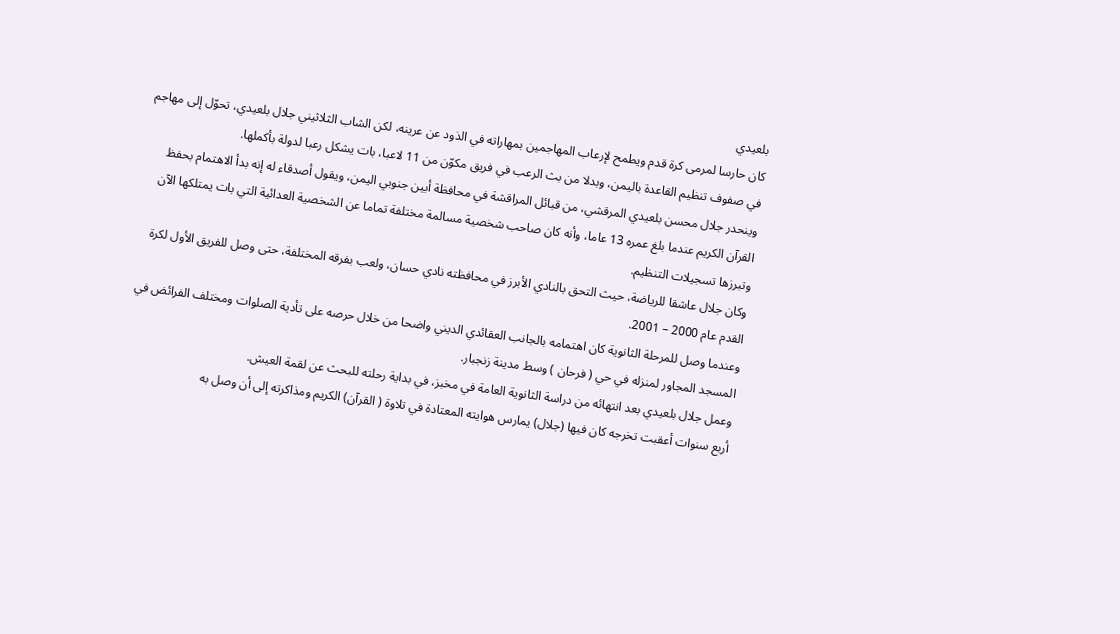بلعيدي
كان حارسا لمرمى كرة قدم ويطمح لإرعاب المهاجمين بمهاراته في الذود عن عرينه، لكن الشاب الثلاثيني جلال بلعيدي، تحوّل إلى مهاجم في صفوف تنظيم القاعدة باليمن، وبدلا من بث الرعب في فريق مكوّن من 11 لاعبا، بات يشكل رعبا لدولة بأكملها.
وينحدر جلال محسن بلعيدي المرقشي، من قبائل المراقشة في محافظة أبين جنوبي اليمن، ويقول أصدقاء له إنه بدأ الاهتمام بحفظ القرآن الكريم عندما بلغ عمره 13 عاما، وأنه كان صاحب شخصية مسالمة مختلفة تماما عن الشخصية العدائية التي بات يمتلكها الآن وتبرزها تسجيلات التنظيم.
وكان جلال عاشقا للرياضة، حيث التحق بالنادي الأبرز في محافظته نادي حسان، ولعب بفرقه المختلفة، حتى وصل للفريق الأول لكرة القدم عام 2000 – 2001.
وعندما وصل للمرحلة الثانوية كان اهتمامه بالجانب العقائدي الديني واضحا من خلال حرصه على تأدية الصلوات ومختلف الفرائض في المسجد المجاور لمنزله في حي ( فرحان ) وسط مدينة زنجبار.
وعمل جلال بلعيدي بعد انتهائه من دراسة الثانوية العامة في مخبز، في بداية رحلته للبحث عن لقمة العيش.
أربع سنوات أعقبت تخرجه كان فيها (جلال) يمارس هوايته المعتادة في تلاوة ( القرآن) الكريم ومذاكرته إلى أن وصل به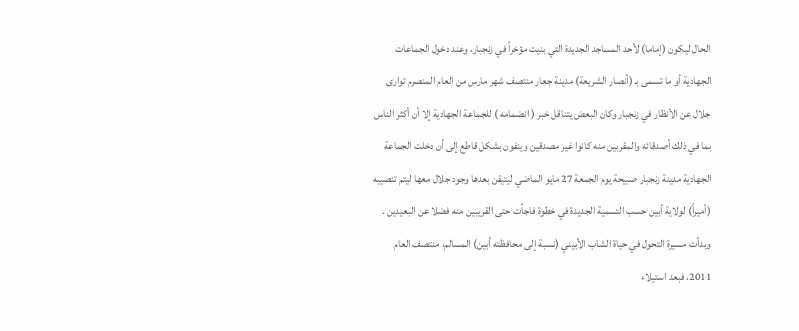الحال ليكون (إماما) لأحد المساجد الجديدة التي بنيت مؤخراً في زنجبار، وعند دخول الجماعات الجهادية أو ما تسمى بـ (أنصار الشريعة) مدينة جعار منتصف شهر مارس من العام المنصرم توارى جلال عن الأنظار في زنجبار وكان البعض يتناقل خبر ( انضمامه ) للجماعة الجهادية إلا أن أكثر الناس بما في ذلك أصدقائه والمقربين منه كانوا غير مصدقين وينفون بشكل قاطع إلى أن دخلت الجماعة الجهادية مدينة زنجبار صبيحة يوم الجمعة 27 مايو الماضي ليتيقن بعدها وجود جلال معها ليتم تنصيبه (أميراً) لولاية أبين حسب التسمية الجديدة في خطوة فاجأت حتى القريبين منه فضلا عن البعيدين .
وبدأت مسيرة التحول في حياة الشاب الأبيني (نسبة إلى محافظته أبين) المسالم، منتصف العام 2011، فبعد استيلاء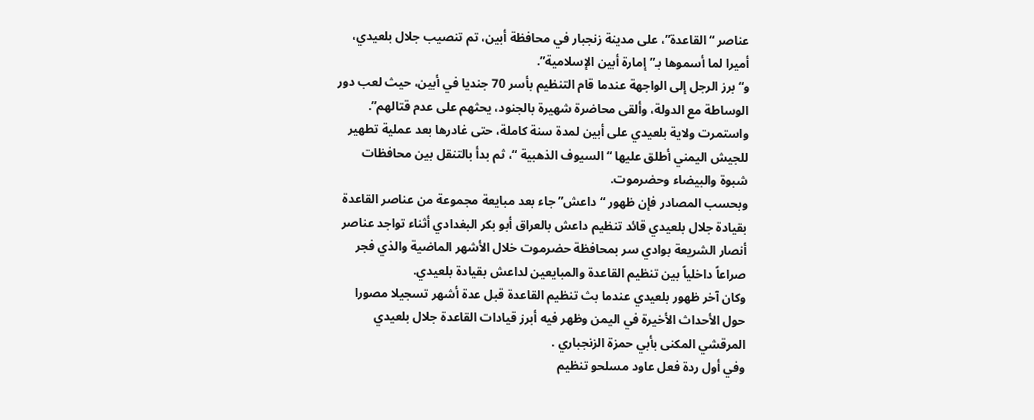عناصر “القاعدة”، على مدينة زنجبار في محافظة أبين، تم تنصيب جلال بلعيدي، أميرا لما أسموها بـ” إمارة أبين الإسلامية”.
و“برز الرجل إلى الواجهة عندما قام التنظيم بأسر 70 جنديا في أبين، حيث لعب دور الوساطة مع الدولة، وألقى محاضرة شهيرة بالجنود، يحثهم على عدم قتالهم”.
واستمرت ولاية بلعيدي على أبين لمدة سنة كاملة، حتى غادرها بعد عملية تطهير للجيش اليمني أطلق عليها “السيوف الذهبية “، ثم بدأ بالتنقل بين محافظات شبوة والبيضاء وحضرموت.
وبحسب المصادر فإن ظهور “داعش” جاء بعد مبايعة مجموعة من عناصر القاعدة بقيادة جلال بلعيدي قائد تنظيم داعش بالعراق أبو بكر البغدادي أثناء تواجد عناصر أنصار الشريعة بوادي سر بمحافظة حضرموت خلال الأشهر الماضية والذي فجر صراعاً داخلياً بين تنظيم القاعدة والمبايعين لداعش بقيادة بلعيدي.
وكان آخر ظهور بلعيدي عندما بث تنظيم القاعدة قبل عدة أشهر تسجيلا مصورا حول الأحداث الأخيرة في اليمن وظهر فيه أبرز قيادات القاعدة جلال بلعيدي المرقشي المكنى بأبي حمزة الزنجباري .
وفي أول ردة فعل عاود مسلحو تنظيم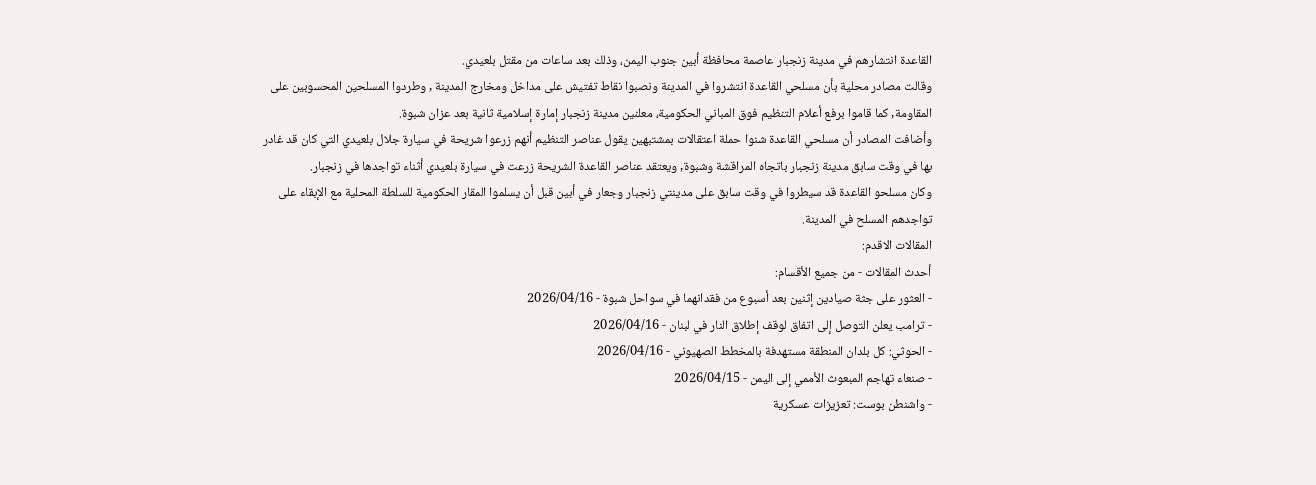القاعدة انتشارهم في مدينة زنجبار عاصمة محافظة أبين جنوب اليمن، وذلك بعد ساعات من مقتل بلعيدي.
وقالت مصادر محلية بأن مسلحي القاعدة انتشروا في المدينة ونصبوا نقاط تفتيش على مداخل ومخارج المدينة , وطردوا المسلحين المحسوبين على المقاومة, كما قاموا برفع أعلام التنظيم فوق المباني الحكومية، معلنين مدينة زنجبار إمارة إسلامية ثانية بعد عزان شبوة.
وأضافت المصادر أن مسلحي القاعدة شنوا حملة اعتقالات بمشتبهين يقول عناصر التنظيم أنهم زرعوا شريحة في سيارة جلال بلعيدي التي كان قد غادر بها في وقت سابق مدينة زنجبار باتجاه المراقشة وشبوة, ويعتقد عناصر القاعدة الشريحة زرعت في سيارة بلعيدي أثناء تواجدها في زنجبار.
وكان مسلحو القاعدة قد سيطروا في وقت سابق على مدينتي زنجبار وجعار في أبين قبل أن يسلموا المقار الحكومية للسلطة المحلية مع الإبقاء على تواجدهم المسلح في المدينة.
المقالات الاقدم:
أحدث المقالات - من جميع الأقسام:
- العثور على جثة صيادين إثنين بعد أسبوع من فقدانهما في سواحل شبوة - 2026/04/16
- ترامب يعلن التوصل إلى اتفاق لوقف إطلاق النار في لبنان - 2026/04/16
- الحوثي: كل بلدان المنطقة مستهدفة بالمخطط الصهيوني - 2026/04/16
- صنعاء تهاجم المبعوث الأممي إلى اليمن - 2026/04/15
- واشنطن بوست: تعزيزات عسكرية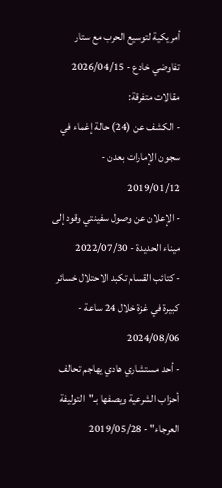أمريكية لتوسيع الحرب مع ستار تفاوضي خادع - 2026/04/15
مقالات متفرقة:
- الكشف عن (24) حالة إغماء في سجون الإمارات بعدن - 2019/01/12
- الإعلان عن وصول سفينتي وقود إلى ميناء الحديدة - 2022/07/30
- كتائب القسام تكبد الاحتلال خسائر كبيرة في غزة خلال 24 ساعة - 2024/08/06
- أحد مستشاري هادي يهاجم تحالف أحزاب الشرعية ويصفها بـ"التوليفة العرجاء" - 2019/05/28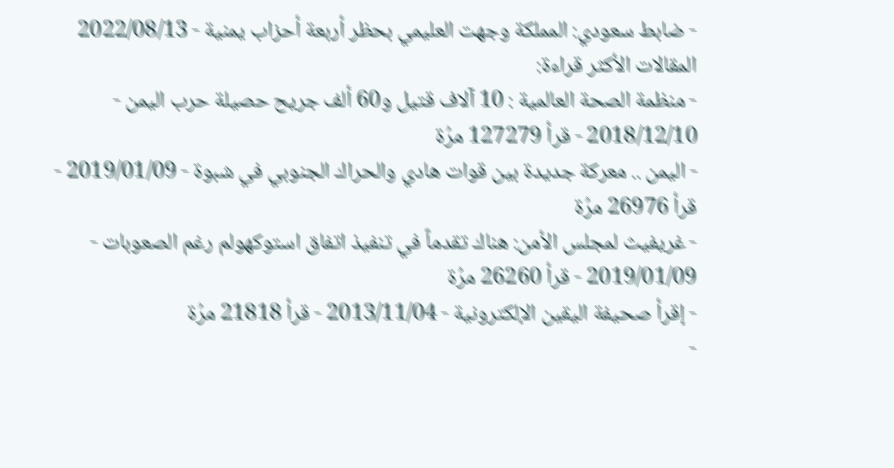- ضابط سعودي: المملكة وجهت العليمي بحظر أربعة أحزاب يمنية - 2022/08/13
المقالات الأكثر قراءة:
- منظمة الصحة العالمية : 10 آلاف قتيل و60 ألف جريح حصيلة حرب اليمن - 2018/12/10 - قرأ 127279 مرُة
- اليمن .. معركة جديدة بين قوات هادي والحراك الجنوبي في شبوة - 2019/01/09 - قرأ 26976 مرُة
- غريفيث لمجلس الأمن: هناك تقدماً في تنفيذ اتفاق استوكهولم رغم الصعوبات - 2019/01/09 - قرأ 26260 مرُة
- إقرأ صحيفة اليقين الإلكترونية - 2013/11/04 - قرأ 21818 مرُة
-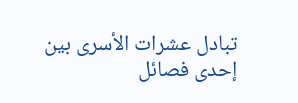تبادل عشرات الأسرى بين إحدى فصائل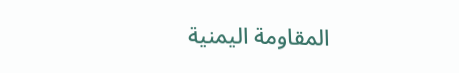المقاومة اليمنية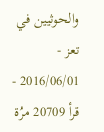والحوثيين في تعز - 2016/06/01 - قرأ 20709 مرُة